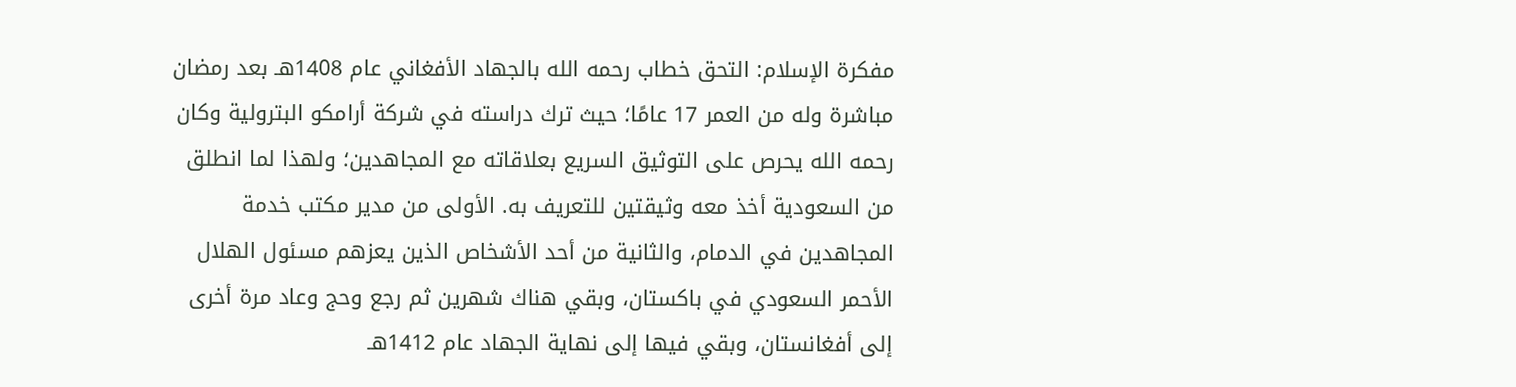مفكرة الإسلام: التحق خطاب رحمه الله بالجهاد الأفغاني عام 1408هـ بعد رمضان مباشرة وله من العمر 17 عامًا؛ حيث ترك دراسته في شركة أرامكو البترولية وكان رحمه الله يحرص على التوثيق السريع بعلاقاته مع المجاهدين؛ ولهذا لما انطلق من السعودية أخذ معه وثيقتين للتعريف به. الأولى من مدير مكتب خدمة المجاهدين في الدمام، والثانية من أحد الأشخاص الذين يعزهم مسئول الهلال الأحمر السعودي في باكستان، وبقي هناك شهرين ثم رجع وحج وعاد مرة أخرى إلى أفغانستان، وبقي فيها إلى نهاية الجهاد عام 1412هـ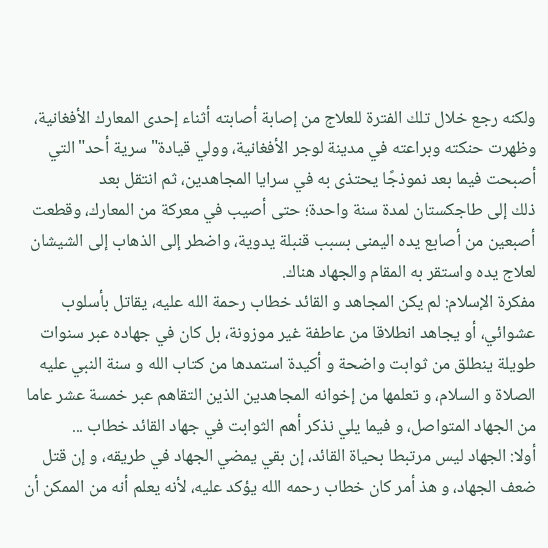ولكنه رجع خلال تلك الفترة للعلاج من إصابة أصابته أثناء إحدى المعارك الأفغانية، وظهرت حنكته وبراعته في مدينة لوجر الأفغانية، وولي قيادة"سرية أحد"التي أصبحت فيما بعد نموذجًا يحتذى به في سرايا المجاهدين، ثم انتقل بعد
ذلك إلى طاجكستان لمدة سنة واحدة؛ حتى أصيب في معركة من المعارك، وقطعت أصبعين من أصابع يده اليمنى بسبب قنبلة يدوية، واضطر إلى الذهاب إلى الشيشان لعلاج يده واستقر به المقام والجهاد هناك.
مفكرة الإسلام: لم يكن المجاهد و القائد خطاب رحمة الله عليه، يقاتل بأسلوب عشوائي، أو يجاهد انطلاقا من عاطفة غير موزونة، بل كان في جهاده عبر سنوات طويلة ينطلق من ثوابت واضحة و أكيدة استمدها من كتاب الله و سنة النبي عليه الصلاة و السلام، و تعلمها من إخوانه المجاهدين الذين التقاهم عبر خمسة عشر عاما من الجهاد المتواصل، و فيما يلي نذكر أهم الثوابت في جهاد القائد خطاب ...
أولا: الجهاد ليس مرتبطا بحياة القائد، إن بقي يمضي الجهاد في طريقه، و إن قتل ضعف الجهاد، و هذ أمر كان خطاب رحمه الله يؤكد عليه، لأنه يعلم أنه من الممكن أن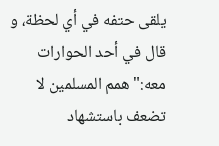يلقى حتفه في أي لحظة، و قال في أحد الحوارات معه:"همم المسلمين لا تضعف باستشهاد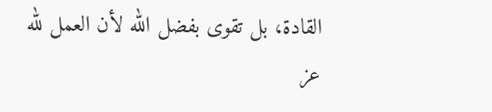القادة، بل تقوى بفضل الله لأن العمل لله عز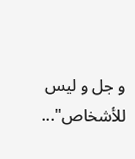و جل و ليس للأشخاص"...